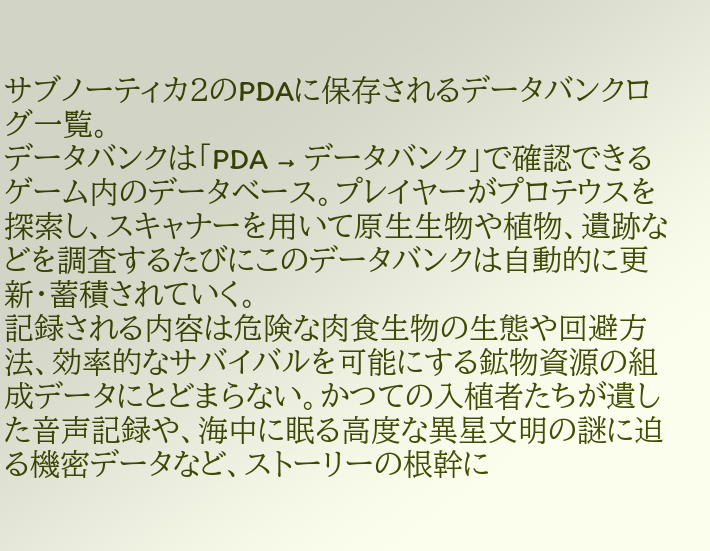サブノーティカ2のPDAに保存されるデータバンクログ一覧。
データバンクは「PDA → データバンク」で確認できるゲーム内のデータベース。プレイヤーがプロテウスを探索し、スキャナーを用いて原生生物や植物、遺跡などを調査するたびにこのデータバンクは自動的に更新・蓄積されていく。
記録される内容は危険な肉食生物の生態や回避方法、効率的なサバイバルを可能にする鉱物資源の組成データにとどまらない。かつての入植者たちが遺した音声記録や、海中に眠る高度な異星文明の謎に迫る機密データなど、ストーリーの根幹に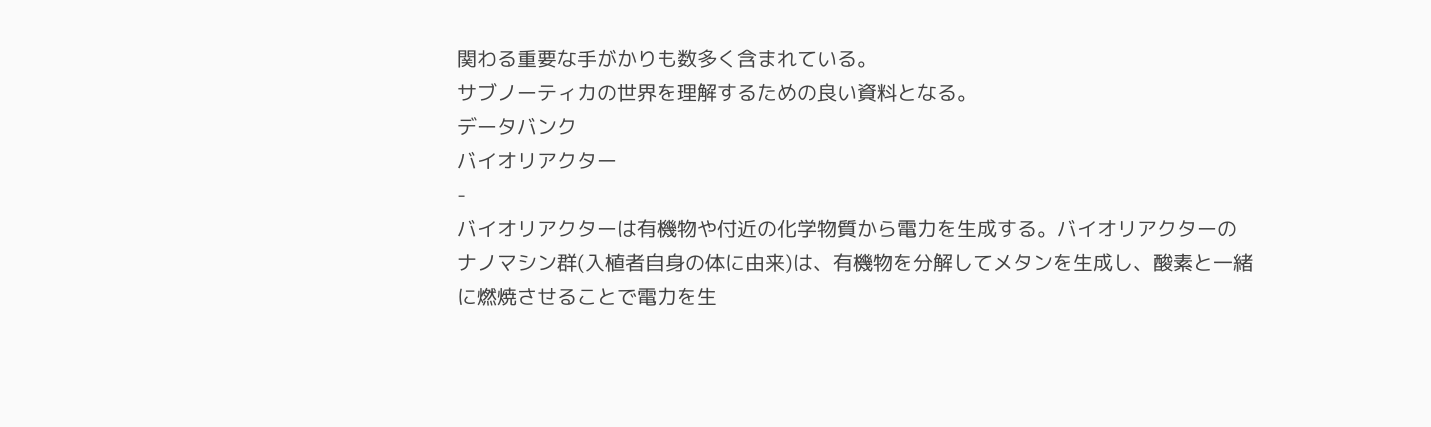関わる重要な手がかりも数多く含まれている。
サブノーティカの世界を理解するための良い資料となる。
データバンク
バイオリアクター
-
バイオリアクターは有機物や付近の化学物質から電力を生成する。バイオリアクターのナノマシン群(入植者自身の体に由来)は、有機物を分解してメタンを生成し、酸素と一緒に燃焼させることで電力を生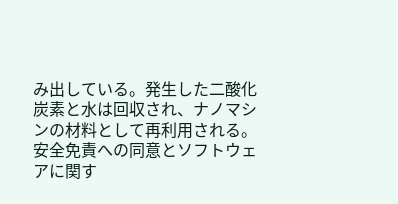み出している。発生した二酸化炭素と水は回収され、ナノマシンの材料として再利用される。
安全免責への同意とソフトウェアに関す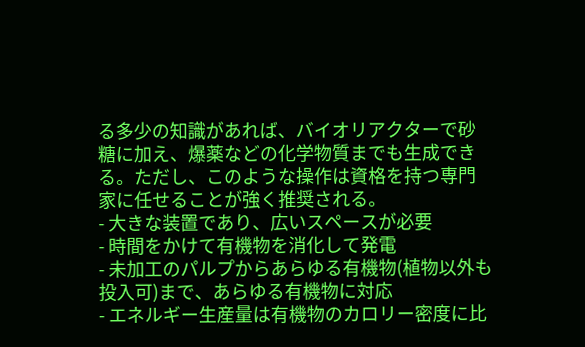る多少の知識があれば、バイオリアクターで砂糖に加え、爆薬などの化学物質までも生成できる。ただし、このような操作は資格を持つ専門家に任せることが強く推奨される。
- 大きな装置であり、広いスペースが必要
- 時間をかけて有機物を消化して発電
- 未加工のパルプからあらゆる有機物(植物以外も投入可)まで、あらゆる有機物に対応
- エネルギー生産量は有機物のカロリー密度に比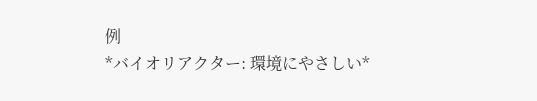例
*バイオリアクター: 環境にやさしい*